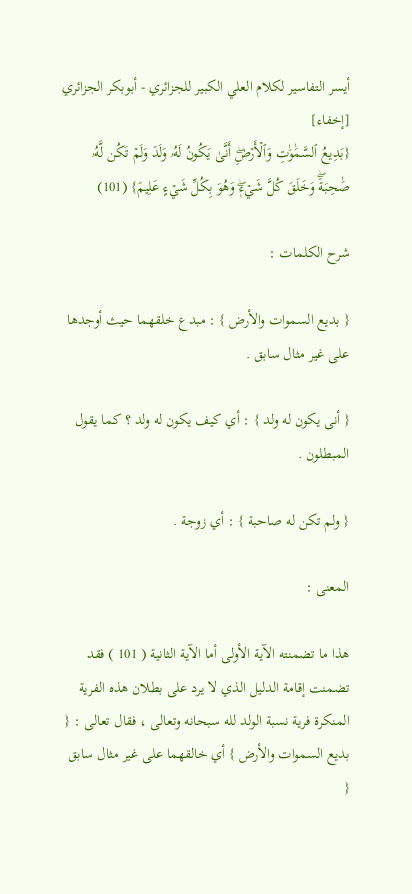أيسر التفاسير لكلام العلي الكبير للجزائري - أبوبكر الجزائري [إخفاء]
{بَدِيعُ ٱلسَّمَٰوَٰتِ وَٱلۡأَرۡضِۖ أَنَّىٰ يَكُونُ لَهُۥ وَلَدٞ وَلَمۡ تَكُن لَّهُۥ صَٰحِبَةٞۖ وَخَلَقَ كُلَّ شَيۡءٖۖ وَهُوَ بِكُلِّ شَيۡءٍ عَلِيمٞ} (101)

شرح الكلمات :

{ بديع السموات والأرض } : مبدع خلقهما حيث أوجدها على غير مثال سابق .

{ أنى يكون له ولد } : أي كيف يكون له ولد ؟ كما يقول المبطلون .

{ ولم تكن له صاحبة } : أي زوجة .

المعنى :

هذا ما تضمنته الآية الأولى أما الآية الثانية ( 101 ) فقد تضمنت إقامة الدليل الذي لا يرد على بطلان هذه الفرية المنكرة فرية نسبة الولد لله سبحانه وتعالى ، فقال تعالى : { بديع السموات والأرض } أي خالقهما على غير مثال سابق {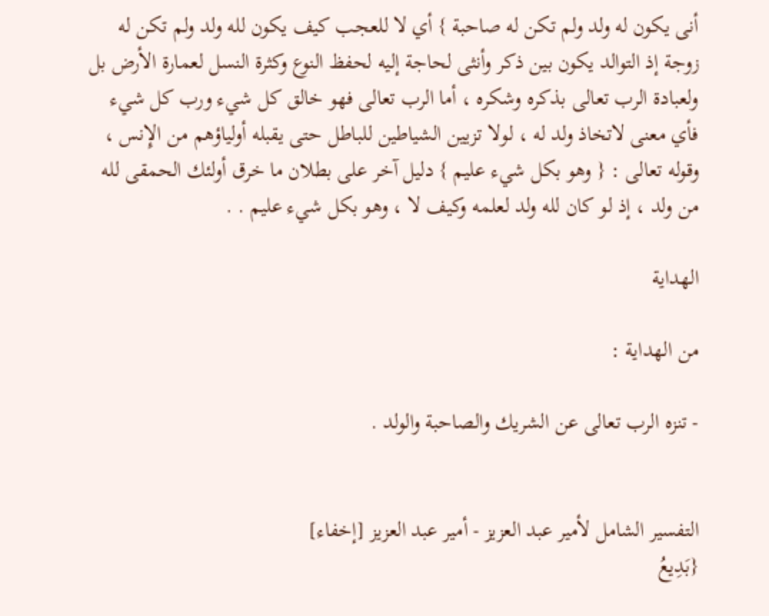أنى يكون له ولد ولم تكن له صاحبة } أي لا للعجب كيف يكون لله ولد ولم تكن له زوجة إذ التوالد يكون بين ذكر وأنثى لحاجة إليه لحفظ النوع وكثرة النسل لعمارة الأرض بل ولعبادة الرب تعالى بذكره وشكره ، أما الرب تعالى فهو خالق كل شيء ورب كل شيء فأي معنى لاتخاذ ولد له ، لولا تزيين الشياطين للباطل حتى يقبله أولياؤهم من الإِنس ، وقوله تعالى : { وهو بكل شيء عليم } دليل آخر على بطلان ما خرق أولئك الحمقى لله من ولد ، إذ لو كان لله ولد لعلمه وكيف لا ، وهو بكل شيء عليم . .

الهداية

من الهداية :

- تنزه الرب تعالى عن الشريك والصاحبة والولد .


التفسير الشامل لأمير عبد العزيز - أمير عبد العزيز [إخفاء]
{بَدِيعُ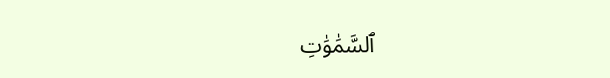ٱلسَّمَٰوَٰتِ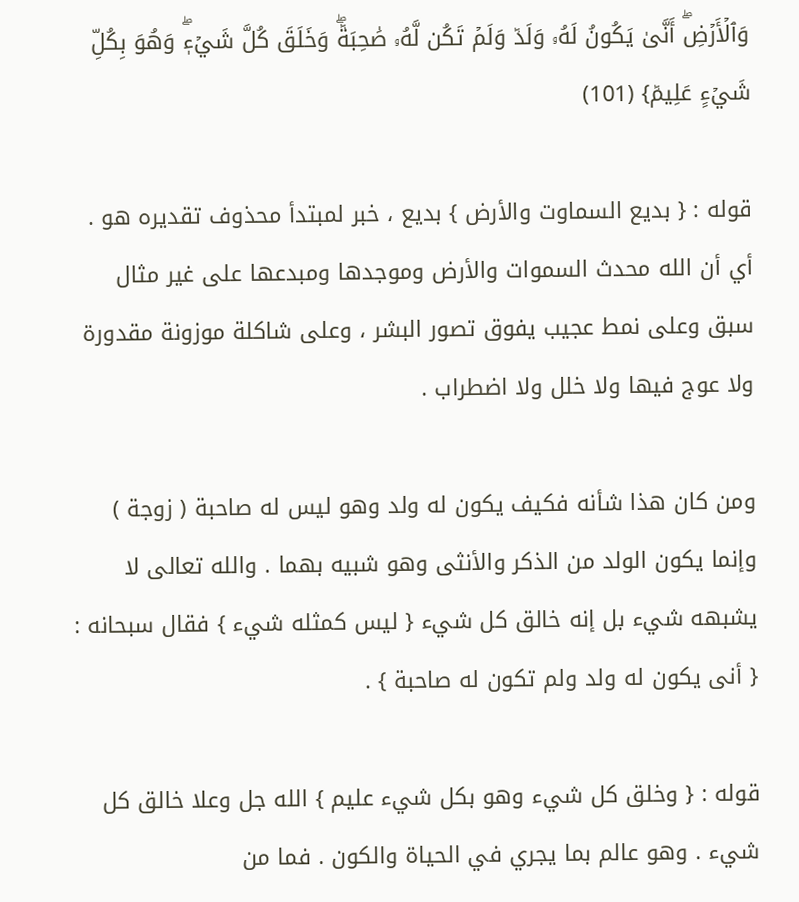وَٱلۡأَرۡضِۖ أَنَّىٰ يَكُونُ لَهُۥ وَلَدٞ وَلَمۡ تَكُن لَّهُۥ صَٰحِبَةٞۖ وَخَلَقَ كُلَّ شَيۡءٖۖ وَهُوَ بِكُلِّ شَيۡءٍ عَلِيمٞ} (101)

قوله : { بديع السماوت والأرض } بديع ، خبر لمبتدأ محذوف تقديره هو . أي أن الله محدث السموات والأرض وموجدها ومبدعها على غير مثال سبق وعلى نمط عجيب يفوق تصور البشر ، وعلى شاكلة موزونة مقدورة ولا عوج فيها ولا خلل ولا اضطراب .

ومن كان هذا شأنه فكيف يكون له ولد وهو ليس له صاحبة ( زوجة ) وإنما يكون الولد من الذكر والأنثى وهو شبيه بهما . والله تعالى لا يشبهه شيء بل إنه خالق كل شيء { ليس كمثله شيء } فقال سبحانه : { أنى يكون له ولد ولم تكون له صاحبة } .

قوله : { وخلق كل شيء وهو بكل شيء عليم } الله جل وعلا خالق كل شيء . وهو عالم بما يجري في الحياة والكون . فما من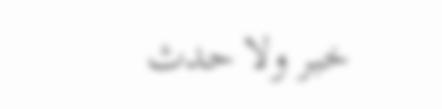خبر ولا حدث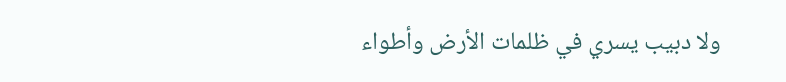ولا دبيب يسري في ظلمات الأرض وأطواء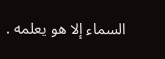السماء إلا هو يعلمه .